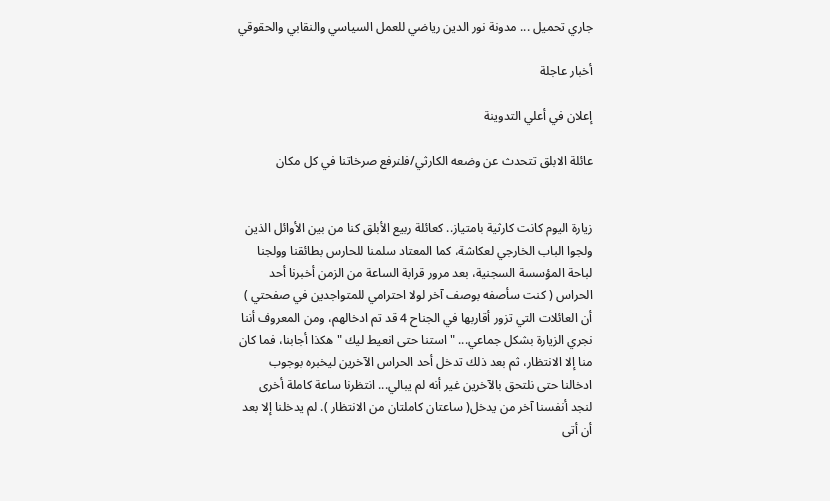جاري تحميل ... مدونة نور الدين رياضي للعمل السياسي والنقابي والحقوقي

أخبار عاجلة

إعلان في أعلي التدوينة

عائلة الابلق تتحدث عن وضعه الكارثي/فلنرفع صرخاتنا في كل مكان


زيارة اليوم كانت كارثية بامتياز.. كعائلة ربيع الأبلق كنا من بين الأوائل الذين ولجوا الباب الخارجي لعكاشة، كما المعتاد سلمنا للحارس بطائقنا وولجنا لباحة المؤسسة السجنية، بعد مرور قرابة الساعة من الزمن أخبرنا أحد الحراس ( كنت سأصفه بوصف آخر لولا احترامي للمتواجدين في صفحتي ) أن العائلات التي تزور أقاربها في الجناح 4 قد تم ادخالهم، ومن المعروف أننا نجري الزيارة بشكل جماعي... " استنا حتى انعيط ليك " هكذا أجابنا، فما كان منا إلا الانتظار، ثم بعد ذلك تدخل أحد الحراس الآخرين ليخبره بوجوب ادخالنا حتى نلتحق بالآخرين غير أنه لم يبالي... انتظرنا ساعة كاملة أخرى لنجد أنفسنا آخر من يدخل( ساعتان كاملتان من الانتظار ). لم يدخلنا إلا بعد أن أتى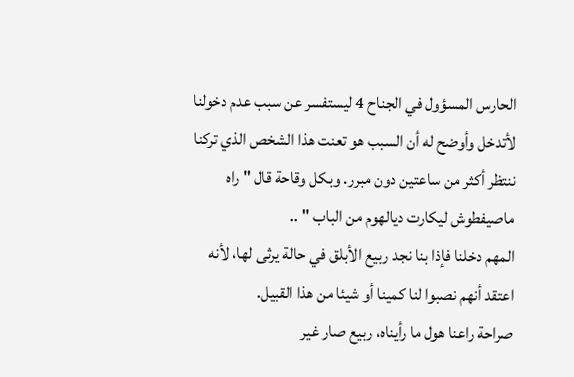الحارس المسؤول في الجناح 4 ليستفسر عن سبب عدم دخولنا لأتدخل وأوضح له أن السبب هو تعنت هذا الشخص الذي تركنا ننتظر أكثر من ساعتين دون مبرر. وبكل وقاحة قال " راه ماصيفطوش ليكارت ديالهوم من الباب " ..
المهم دخلنا فإذا بنا نجد ربيع الأبلق في حالة يرثى لها، لأنه اعتقد أنهم نصبوا لنا كمينا أو شيئا من هذا القبيل.
صراحة راعنا هول ما رأيناه، ربيع صار غير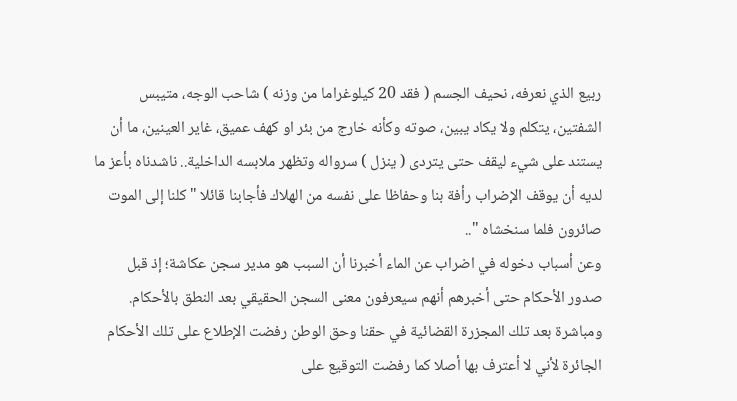ربيع الذي نعرفه، نحيف الجسم ( فقد 20 كيلوغراما من وزنه ) شاحب الوجه، متيبس الشفتين، يتكلم ولا يكاد يبين، صوته وكأنه خارج من بئر او كهف عميق، غاير العينين، ما أن يستند على شيء ليقف حتى يتردى ( ينزل ) سرواله وتظهر ملابسه الداخلية.. ناشدناه بأعز ما لديه أن يوقف الإضراب رأفة بنا وحفاظا على نفسه من الهلاك فأجابنا قائلا " كلنا إلى الموت صائرون فلما سنخشاه "..
وعن أسباب دخوله في اضراب عن الماء أخبرنا أن السبب هو مدير سجن عكاشة؛ إذ قبل صدور الأحكام حتى أخبرهم أنهم سيعرفون معنى السجن الحقيقي بعد النطق بالأحكام. ومباشرة بعد تلك المجزرة القضائية في حقنا وحق الوطن رفضت الإطلاع على تلك الأحكام الجائرة لأني لا أعترف بها أصلا كما رفضت التوقيع على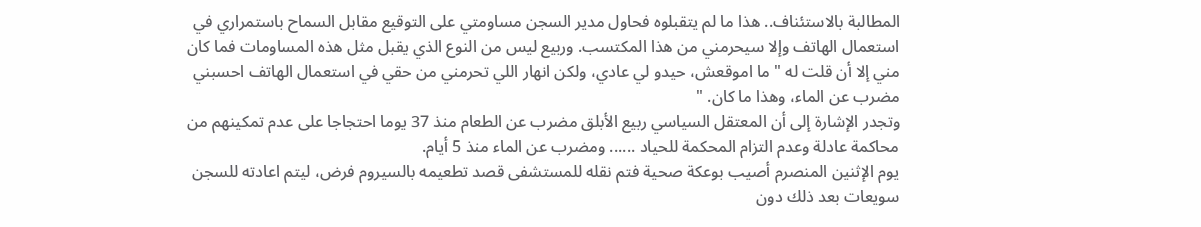المطالبة بالاستئناف.. هذا ما لم يتقبلوه فحاول مدير السجن مساومتي على التوقيع مقابل السماح باستمراري في استعمال الهاتف وإلا سيحرمني من هذا المكتسب. وربيع ليس من النوع الذي يقبل مثل هذه المساومات فما كان مني إلا أن قلت له " ما اموقعش، حيدو لي عادي، ولكن انهار اللي تحرمني من حقي في استعمال الهاتف احسبني مضرب عن الماء، وهذا ما كان. "
وتجدر الإشارة إلى أن المعتقل السياسي ربيع الأبلق مضرب عن الطعام منذ 37 يوما احتجاجا على عدم تمكينهم من محاكمة عادلة وعدم التزام المحكمة للحياد ...... ومضرب عن الماء منذ 5 أيام.
يوم الإثنين المنصرم أصيب بوعكة صحية فتم نقله للمستشفى قصد تطعيمه بالسيروم فرض، ليتم اعادته للسجن سويعات بعد ذلك دون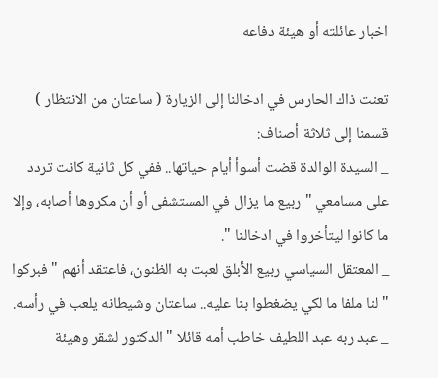اخبار عائلته أو هيئة دفاعه

تعنت ذاك الحارس في ادخالنا إلى الزيارة ( ساعتان من الانتظار ) قسمنا إلى ثلاثة أصناف:
_ السيدة الوالدة قضت أسوأ أيام حياتها.. ففي كل ثانية كانت تردد على مسامعي " ربيع ما يزال في المستشفى أو أن مكروها أصابه، وإلا ما كانوا ليتأخروا في ادخالنا ".
_ المعتقل السياسي ربيع الأبلق لعبت به الظنون، فاعتقد أنهم " فبركوا " لنا ملفا ما لكي يضغطوا بنا عليه.. ساعتان وشيطانه يلعب في رأسه.
_ عبد ربه عبد اللطيف خاطب أمه قائلا " الدكتور لشقر وهيئة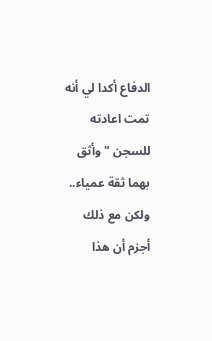الدفاع أكدا لي أنه تمت اعادته للسجن " وأثق بهما ثقة عمياء.. ولكن مع ذلك أجزم أن هذا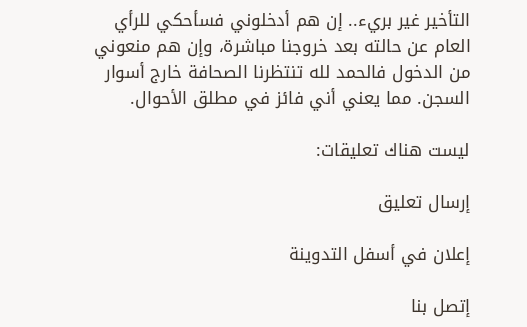التأخير غير بريء.. إن هم أدخلوني فسأحكي للرأي العام عن حالته بعد خروجنا مباشرة، وإن هم منعوني من الدخول فالحمد لله تنتظرنا الصحافة خارج أسوار السجن. مما يعني أني فائز في مطلق الأحوال.

ليست هناك تعليقات:

إرسال تعليق

إعلان في أسفل التدوينة

إتصل بنا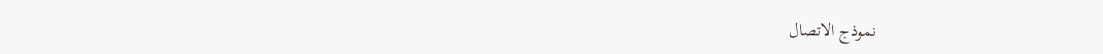نموذج الاتصال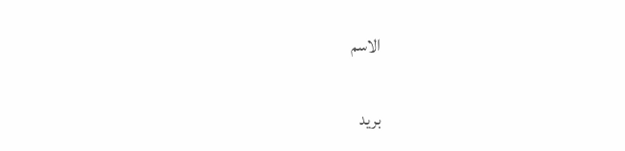الاسم

بريد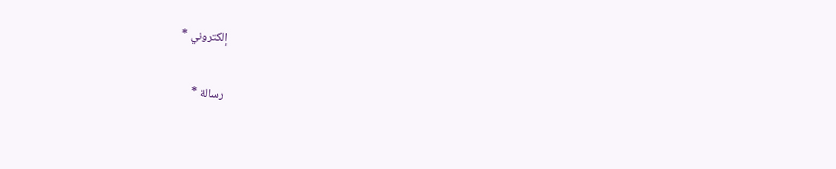إلكتروني *

رسالة *